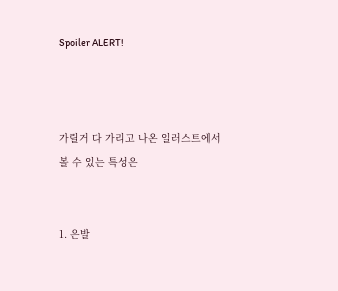Spoiler ALERT!



가릴거 다 가리고 나온 일러스트에서 볼 수 있는 특성은


1. 은발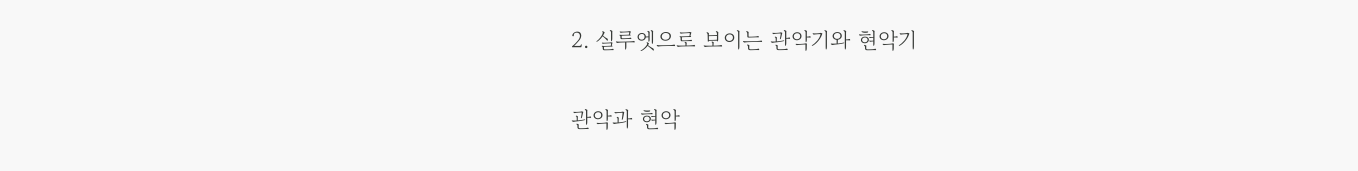2. 실루엣으로 보이는 관악기와 현악기


관악과 현악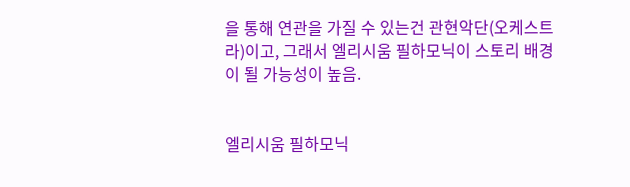을 통해 연관을 가질 수 있는건 관현악단(오케스트라)이고, 그래서 엘리시움 필하모닉이 스토리 배경이 될 가능성이 높음.


엘리시움 필하모닉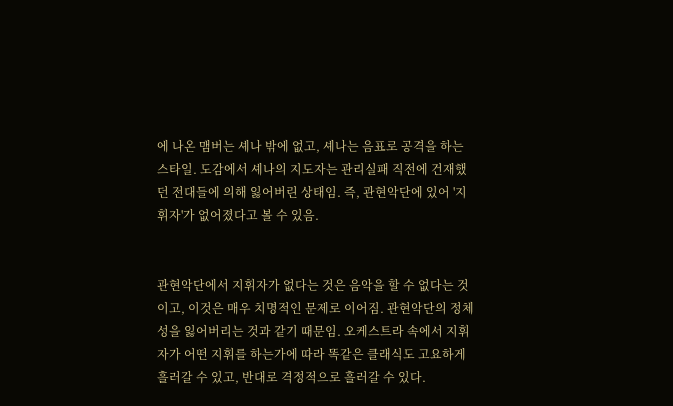에 나온 맴버는 셰나 밖에 없고, 셰나는 음표로 공격을 하는 스타일. 도감에서 셰나의 지도자는 관리실패 직전에 건재했던 전대들에 의해 잃어버린 상태임. 즉, 관현악단에 있어 '지휘자'가 없어졌다고 볼 수 있음.


관현악단에서 지휘자가 없다는 것은 음악을 할 수 없다는 것이고, 이것은 매우 치명적인 문제로 이어짐. 관현악단의 정체성을 잃어버리는 것과 같기 때문임. 오케스트라 속에서 지휘자가 어떤 지휘를 하는가에 따라 똑같은 클래식도 고요하게 흘러갈 수 있고, 반대로 격정적으로 흘러갈 수 있다.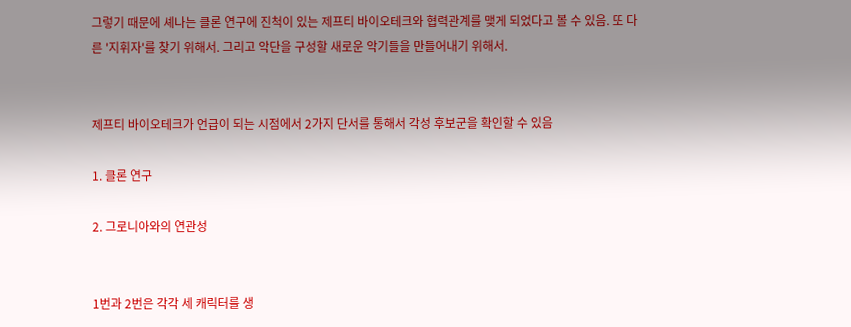그렇기 때문에 셰나는 클론 연구에 진척이 있는 제프티 바이오테크와 협력관계를 맺게 되었다고 볼 수 있음. 또 다른 '지휘자'를 찾기 위해서. 그리고 악단을 구성할 새로운 악기들을 만들어내기 위해서.


제프티 바이오테크가 언급이 되는 시점에서 2가지 단서를 통해서 각성 후보군을 확인할 수 있음

1. 클론 연구

2. 그로니아와의 연관성


1번과 2번은 각각 세 캐릭터를 생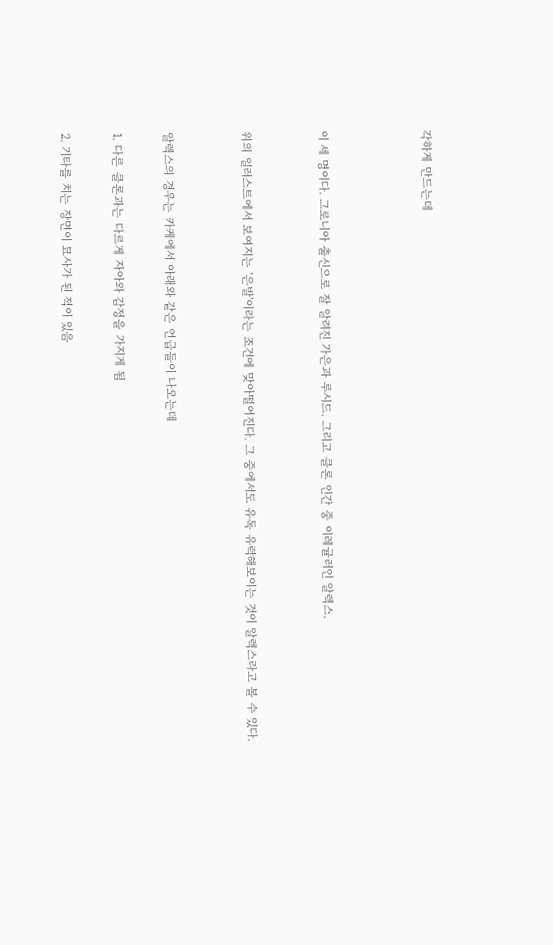각하게 만드는데



이 세 명이다. 그로니아 출신으로 잘 알려진 가은과 루시드. 그리고 클론 인간 중 이레귤러인 알렉스.


위의 일러스트에서 보여지는 '은발'이라는 조건에 맞아떨어진다. 그 중에서도 유독 유력해보이는 것이 알렉스라고 볼 수 있다.


알렉스의 경우는 카케에서 아래와 같은 언급들이 나오는데

1. 다른 클론과는 다르게 자아와 감정을 가지게 됨

2. 기타를 치는 장면이 묘사가 된 적이 있음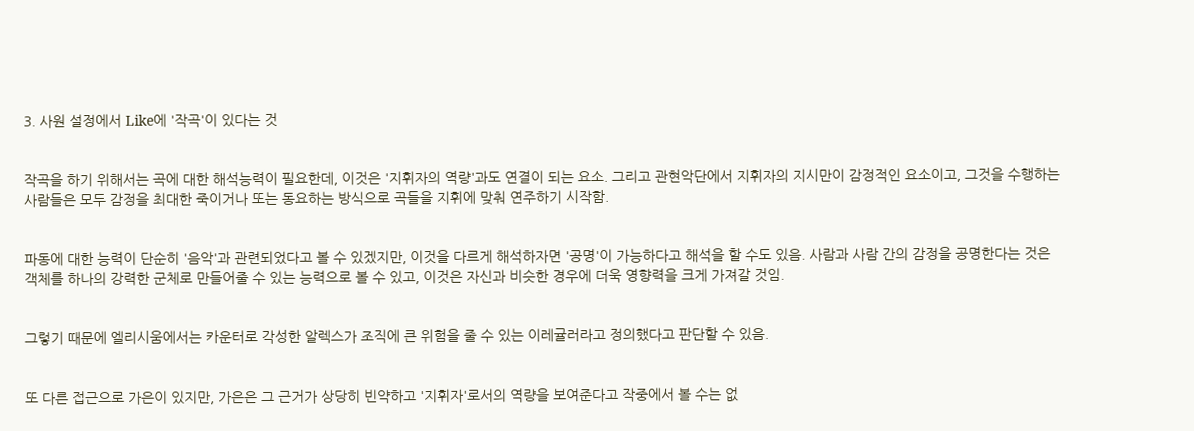3. 사원 설정에서 Like에 '작곡'이 있다는 것


작곡을 하기 위해서는 곡에 대한 해석능력이 필요한데, 이것은 '지휘자의 역량'과도 연결이 되는 요소. 그리고 관현악단에서 지휘자의 지시만이 감정적인 요소이고, 그것을 수행하는 사람들은 모두 감정을 최대한 죽이거나 또는 동요하는 방식으로 곡들을 지휘에 맞춰 연주하기 시작함.


파동에 대한 능력이 단순히 '음악'과 관련되었다고 볼 수 있겠지만, 이것을 다르게 해석하자면 '공명'이 가능하다고 해석을 할 수도 있음. 사람과 사람 간의 감정을 공명한다는 것은 객체를 하나의 강력한 군체로 만들어줄 수 있는 능력으로 볼 수 있고, 이것은 자신과 비슷한 경우에 더욱 영향력을 크게 가져갈 것임.


그렇기 때문에 엘리시움에서는 카운터로 각성한 알렉스가 조직에 큰 위험을 줄 수 있는 이레귤러라고 정의했다고 판단할 수 있음.


또 다른 접근으로 가은이 있지만, 가은은 그 근거가 상당히 빈약하고 '지휘자'로서의 역량을 보여준다고 작중에서 볼 수는 없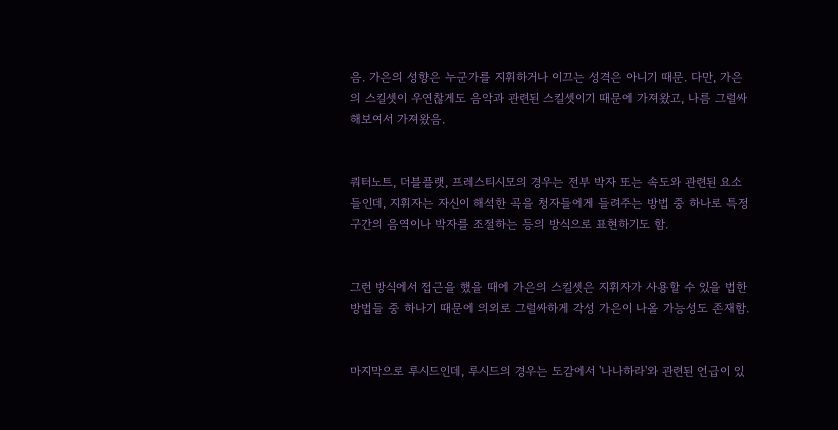음. 가은의 성향은 누군가를 지휘하거나 이끄는 성격은 아니기 때문. 다만, 가은의 스킬셋이 우연찮게도 음악과 관련된 스킬셋이기 때문에 가져왔고, 나름 그럴싸해보여서 가져왔음.


쿼터노트, 더블플랫, 프레스티시모의 경우는 전부 박자 또는 속도와 관련된 요소들인데, 지휘자는 자신이 해석한 곡을 청자들에게 들려주는 방법 중 하나로 특정 구간의 음역이나 박자를 조절하는 등의 방식으로 표현하기도 함.


그런 방식에서 접근을 했을 때에 가은의 스킬셋은 지휘자가 사용할 수 있을 법한 방법들 중 하나기 때문에 의외로 그럴싸하게 각성 가은이 나올 가능성도 존재함.


마지막으로 루시드인데, 루시드의 경우는 도감에서 '나나하라'와 관련된 언급이 있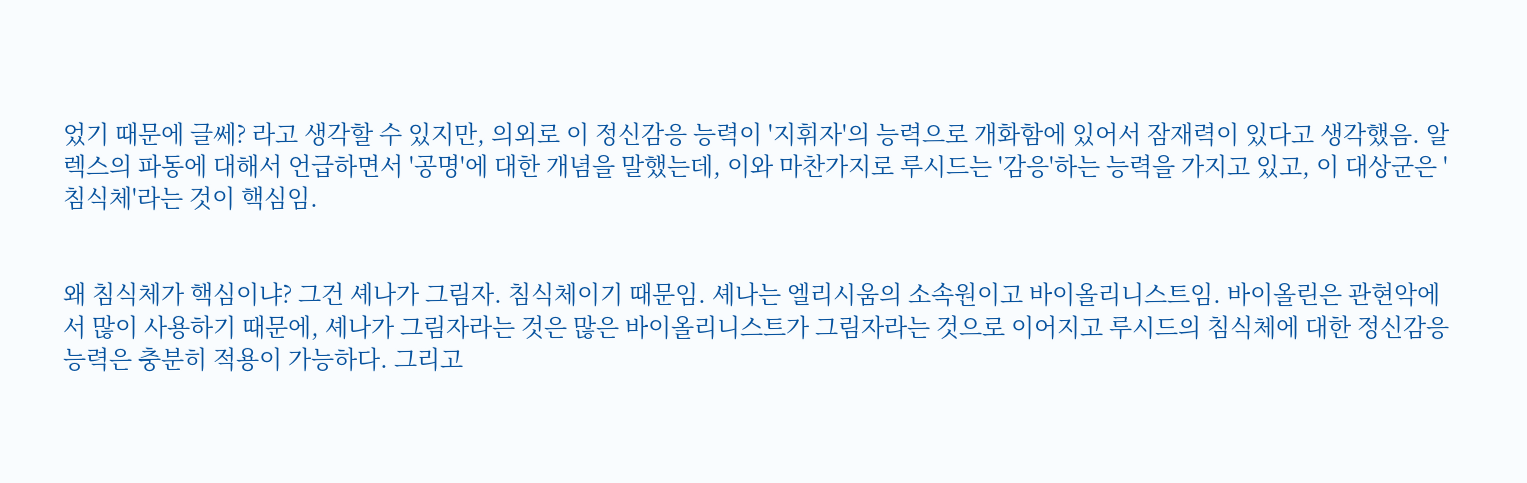었기 때문에 글쎄? 라고 생각할 수 있지만, 의외로 이 정신감응 능력이 '지휘자'의 능력으로 개화함에 있어서 잠재력이 있다고 생각했음. 알렉스의 파동에 대해서 언급하면서 '공명'에 대한 개념을 말했는데, 이와 마찬가지로 루시드는 '감응'하는 능력을 가지고 있고, 이 대상군은 '침식체'라는 것이 핵심임.


왜 침식체가 핵심이냐? 그건 셰나가 그림자. 침식체이기 때문임. 셰나는 엘리시움의 소속원이고 바이올리니스트임. 바이올린은 관현악에서 많이 사용하기 때문에, 셰나가 그림자라는 것은 많은 바이올리니스트가 그림자라는 것으로 이어지고 루시드의 침식체에 대한 정신감응 능력은 충분히 적용이 가능하다. 그리고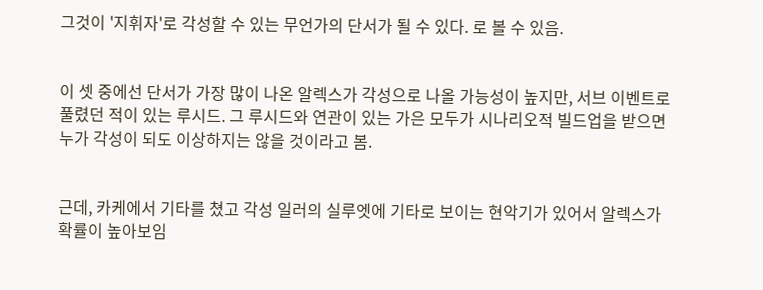그것이 '지휘자'로 각성할 수 있는 무언가의 단서가 될 수 있다. 로 볼 수 있음.


이 셋 중에선 단서가 가장 많이 나온 알렉스가 각성으로 나올 가능성이 높지만, 서브 이벤트로 풀렸던 적이 있는 루시드. 그 루시드와 연관이 있는 가은 모두가 시나리오적 빌드업을 받으면 누가 각성이 되도 이상하지는 않을 것이라고 봄.


근데, 카케에서 기타를 쳤고 각성 일러의 실루엣에 기타로 보이는 현악기가 있어서 알렉스가 확률이 높아보임